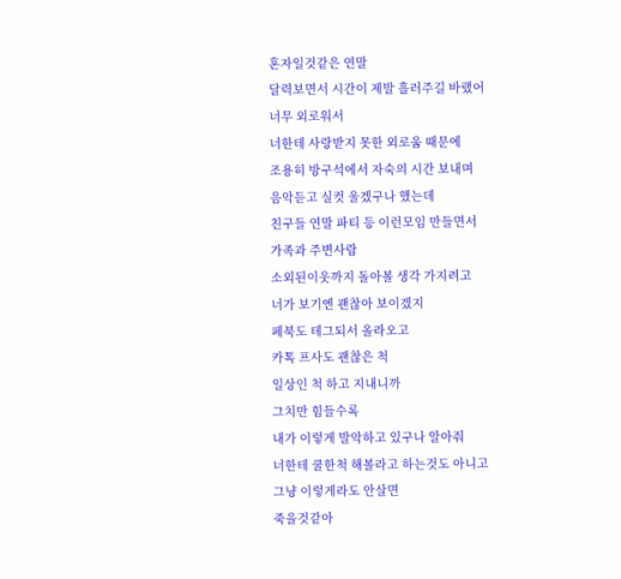혼자일것같은 연말
달력보면서 시간이 제발 흘러주길 바랬어
너무 외로워서
너한테 사랑받지 못한 외로움 때문에
조용히 방구석에서 자숙의 시간 보내며
음악듣고 실컷 울겠구나 했는데
친구들 연말 파티 등 이런모임 만들면서
가족과 주변사람
소외된이웃까지 돌아볼 생각 가지려고
너가 보기엔 괜찮아 보이겠지
페북도 테그되서 올라오고
카톡 프사도 괜찮은 척
일상인 척 하고 지내니까
그치만 힘들수록
내가 이렇게 발악하고 있구나 알아줘
너한테 쿨한척 해볼라고 하는것도 아니고
그냥 이렇게라도 안살면
죽을것같아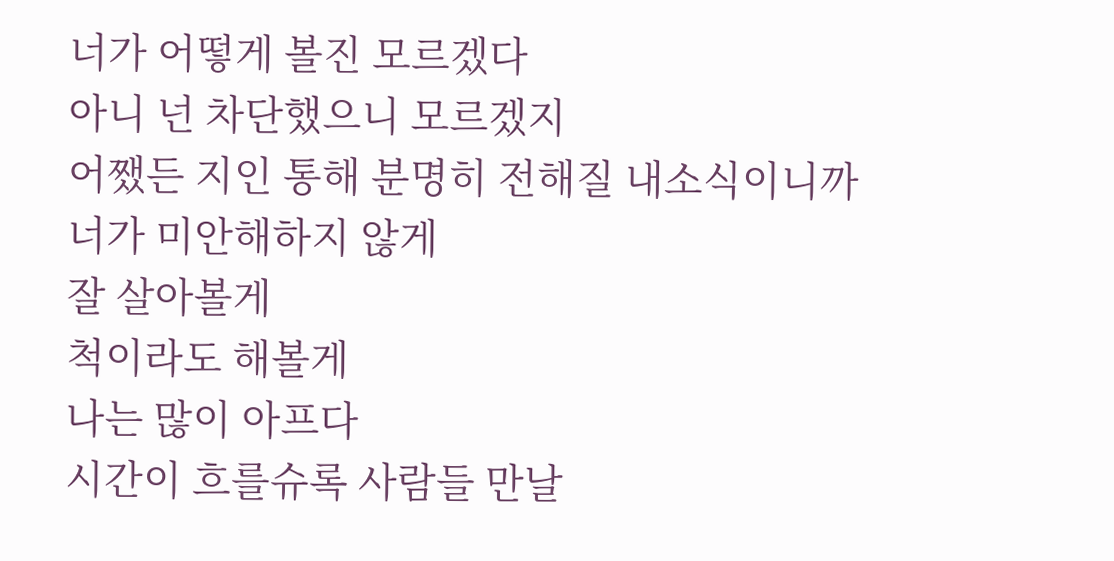너가 어떻게 볼진 모르겠다
아니 넌 차단했으니 모르겠지
어쨌든 지인 통해 분명히 전해질 내소식이니까
너가 미안해하지 않게
잘 살아볼게
척이라도 해볼게
나는 많이 아프다
시간이 흐를슈록 사람들 만날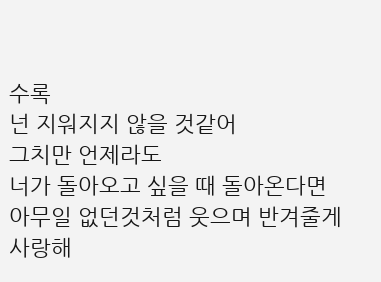수록
넌 지워지지 않을 것같어
그치만 언제라도
너가 돌아오고 싶을 때 돌아온다면
아무일 없던것처럼 웃으며 반겨줄게
사랑해